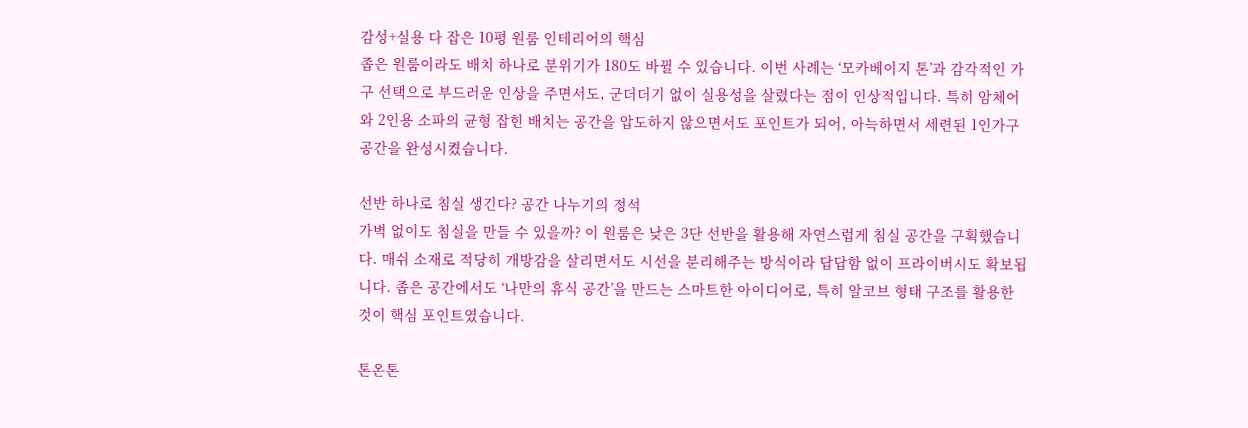감성+실용 다 잡은 10평 원룸 인테리어의 핵심
좁은 원룸이라도 배치 하나로 분위기가 180도 바뀔 수 있습니다. 이번 사례는 ‘모카베이지 톤’과 감각적인 가구 선택으로 부드러운 인상을 주면서도, 군더더기 없이 실용성을 살렸다는 점이 인상적입니다. 특히 암체어와 2인용 소파의 균형 잡힌 배치는 공간을 압도하지 않으면서도 포인트가 되어, 아늑하면서 세련된 1인가구 공간을 완성시켰습니다.

선반 하나로 침실 생긴다? 공간 나누기의 정석
가벽 없이도 침실을 만들 수 있을까? 이 원룸은 낮은 3단 선반을 활용해 자연스럽게 침실 공간을 구획했습니다. 매쉬 소재로 적당히 개방감을 살리면서도 시선을 분리해주는 방식이라 답답함 없이 프라이버시도 확보됩니다. 좁은 공간에서도 ‘나만의 휴식 공간’을 만드는 스마트한 아이디어로, 특히 알코브 형태 구조를 활용한 것이 핵심 포인트였습니다.

톤온톤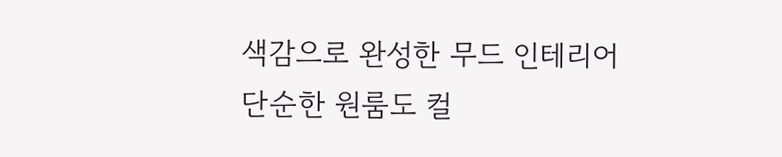색감으로 완성한 무드 인테리어
단순한 원룸도 컬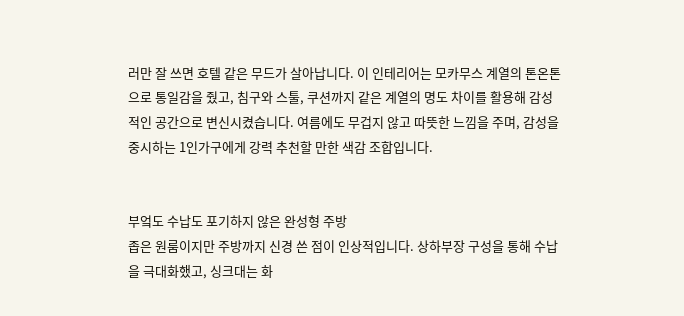러만 잘 쓰면 호텔 같은 무드가 살아납니다. 이 인테리어는 모카무스 계열의 톤온톤으로 통일감을 줬고, 침구와 스툴, 쿠션까지 같은 계열의 명도 차이를 활용해 감성적인 공간으로 변신시켰습니다. 여름에도 무겁지 않고 따뜻한 느낌을 주며, 감성을 중시하는 1인가구에게 강력 추천할 만한 색감 조합입니다.


부엌도 수납도 포기하지 않은 완성형 주방
좁은 원룸이지만 주방까지 신경 쓴 점이 인상적입니다. 상하부장 구성을 통해 수납을 극대화했고, 싱크대는 화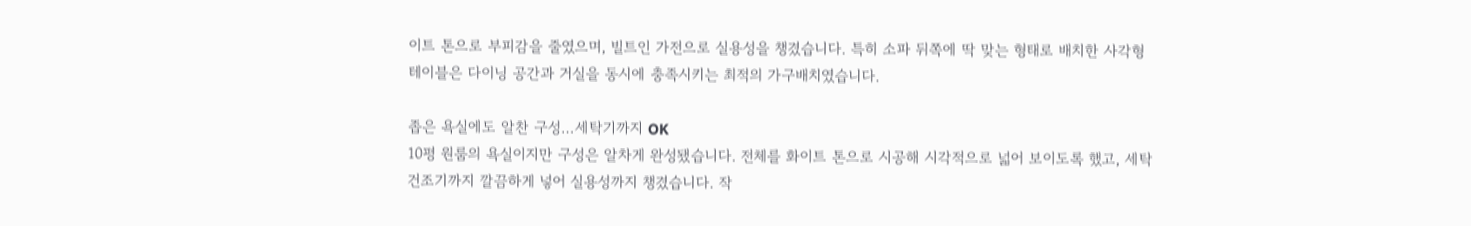이트 톤으로 부피감을 줄였으며, 빌트인 가전으로 실용성을 챙겼습니다. 특히 소파 뒤쪽에 딱 맞는 형태로 배치한 사각형 테이블은 다이닝 공간과 거실을 동시에 충족시키는 최적의 가구배치였습니다.

좁은 욕실에도 알찬 구성…세탁기까지 OK
10평 원룸의 욕실이지만 구성은 알차게 완성됐습니다. 전체를 화이트 톤으로 시공해 시각적으로 넓어 보이도록 했고, 세탁건조기까지 깔끔하게 넣어 실용성까지 챙겼습니다. 작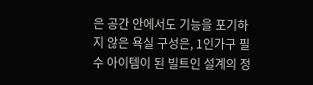은 공간 안에서도 기능을 포기하지 않은 욕실 구성은, 1인가구 필수 아이템이 된 빌트인 설계의 정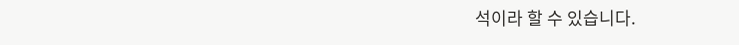석이라 할 수 있습니다.